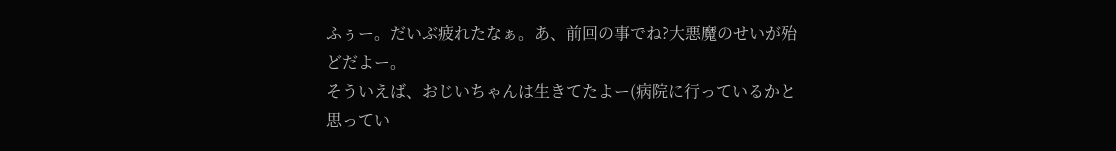ふぅー。だいぶ疲れたなぁ。あ、前回の事でね?大悪魔のせいが殆どだよー。
そういえば、おじいちゃんは生きてたよー(病院に行っているかと思ってい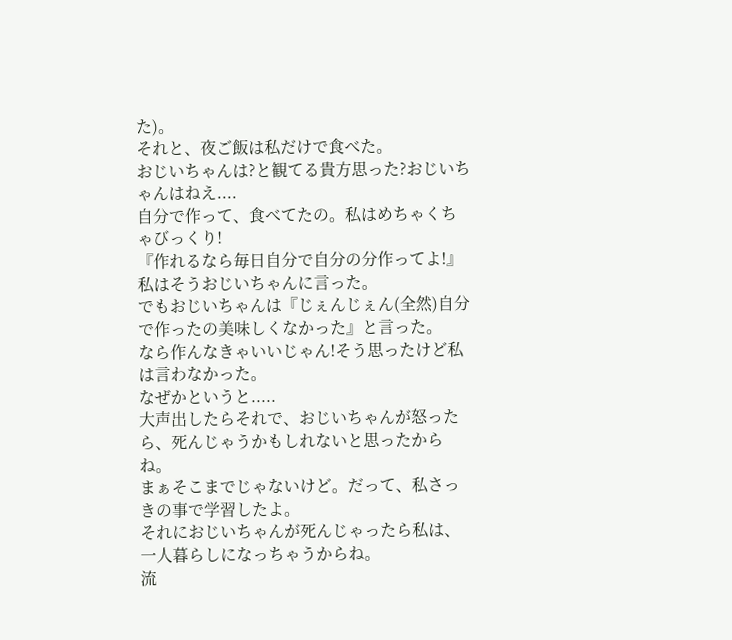た)。
それと、夜ご飯は私だけで食べた。
おじいちゃんは?と観てる貴方思った?おじいちゃんはねえ....
自分で作って、食べてたの。私はめちゃくちゃびっくり!
『作れるなら毎日自分で自分の分作ってよ!』私はそうおじいちゃんに言った。
でもおじいちゃんは『じぇんじぇん(全然)自分で作ったの美味しくなかった』と言った。
なら作んなきゃいいじゃん!そう思ったけど私は言わなかった。
なぜかというと.....
大声出したらそれで、おじいちゃんが怒ったら、死んじゃうかもしれないと思ったからね。
まぁそこまでじゃないけど。だって、私さっきの事で学習したよ。
それにおじいちゃんが死んじゃったら私は、一人暮らしになっちゃうからね。
流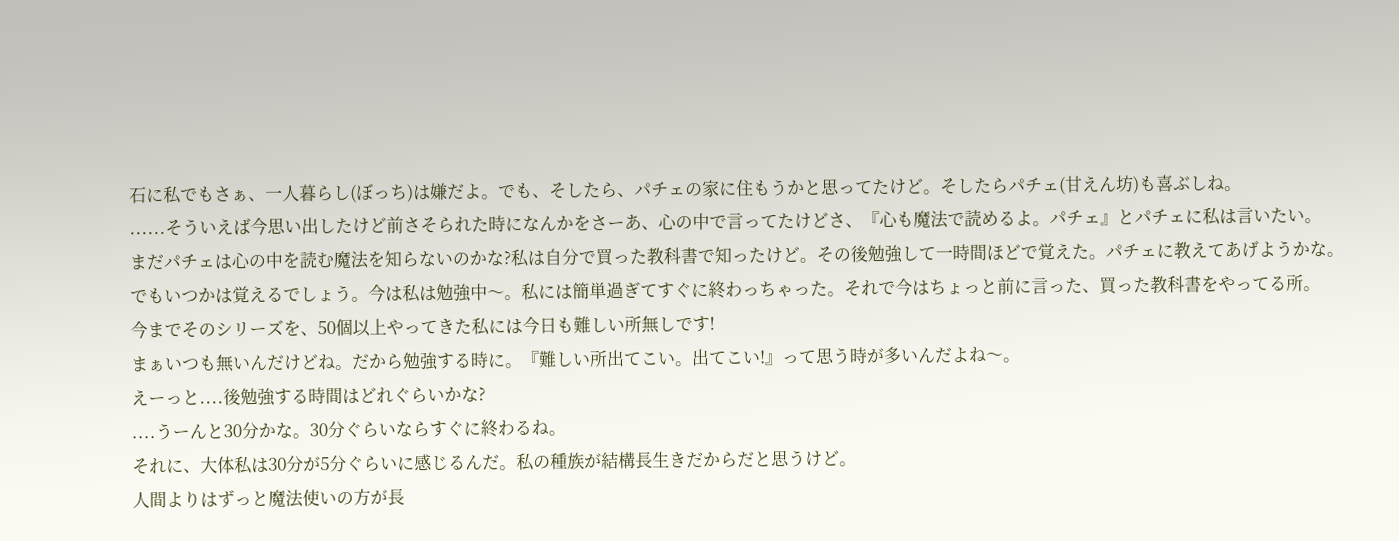石に私でもさぁ、一人暮らし(ぼっち)は嫌だよ。でも、そしたら、パチェの家に住もうかと思ってたけど。そしたらパチェ(甘えん坊)も喜ぶしね。
......そういえば今思い出したけど前さそられた時になんかをさーあ、心の中で言ってたけどさ、『心も魔法で読めるよ。パチェ』とパチェに私は言いたい。
まだパチェは心の中を読む魔法を知らないのかな?私は自分で買った教科書で知ったけど。その後勉強して一時間ほどで覚えた。パチェに教えてあげようかな。
でもいつかは覚えるでしょう。今は私は勉強中〜。私には簡単過ぎてすぐに終わっちゃった。それで今はちょっと前に言った、買った教科書をやってる所。
今までそのシリーズを、50個以上やってきた私には今日も難しい所無しです!
まぁいつも無いんだけどね。だから勉強する時に。『難しい所出てこい。出てこい!』って思う時が多いんだよね〜。
えーっと....後勉強する時間はどれぐらいかな?
....うーんと30分かな。30分ぐらいならすぐに終わるね。
それに、大体私は30分が5分ぐらいに感じるんだ。私の種族が結構長生きだからだと思うけど。
人間よりはずっと魔法使いの方が長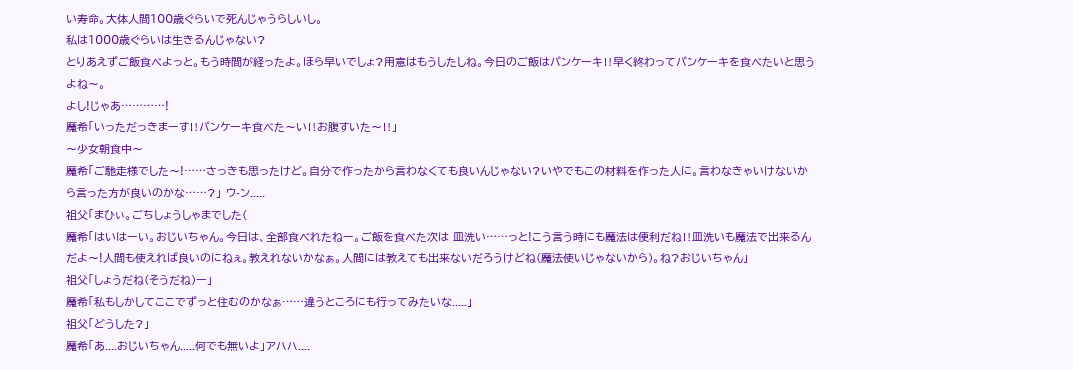い寿命。大体人間100歳ぐらいで死んじゃうらしいし。
私は1000歳ぐらいは生きるんじゃない?
とりあえずご飯食べよっと。もう時間が経ったよ。ほら早いでしょ?用意はもうしたしね。今日のご飯はパンケーキ‼早く終わってパンケーキを食べたいと思うよね〜。
よし!じゃあ…………!
魔希「いっただっきまーす‼パンケーキ食べた〜い‼お腹すいた〜‼」
〜少女朝食中〜
魔希「ご馳走様でした〜!……さっきも思ったけど。自分で作ったから言わなくても良いんじゃない?いやでもこの材料を作った人に。言わなきゃいけないから言った方が良いのかな……?」 ウ-ン.....
祖父「まひぃ。ごちしょうしゃまでした(
魔希「はいはーい。おじいちゃん。今日は、全部食べれたねー。ご飯を食べた次は 皿洗い……っと!こう言う時にも魔法は便利だね‼皿洗いも魔法で出来るんだよ〜!人間も使えれば良いのにねぇ。教えれないかなぁ。人間には教えても出来ないだろうけどね(魔法使いじゃないから)。ね?おじいちゃん」
祖父「しょうだね(そうだね)ー」
魔希「私もしかしてここでずっと住むのかなぁ……違うところにも行ってみたいな.....」
祖父「どうした?」
魔希「あ....おじいちゃん.....何でも無いよ」アハハ....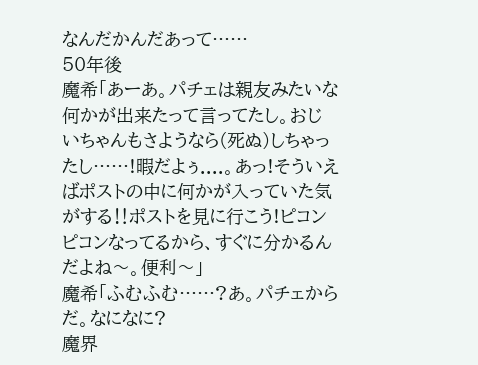なんだかんだあって……
50年後
魔希「あーあ。パチェは親友みたいな何かが出来たって言ってたし。おじいちゃんもさようなら(死ぬ)しちゃったし……!暇だよぅ....。あっ!そういえばポストの中に何かが入っていた気がする‼ポストを見に行こう!ピコンピコンなってるから、すぐに分かるんだよね〜。便利〜」
魔希「ふむふむ……?あ。パチェからだ。なになに?
魔界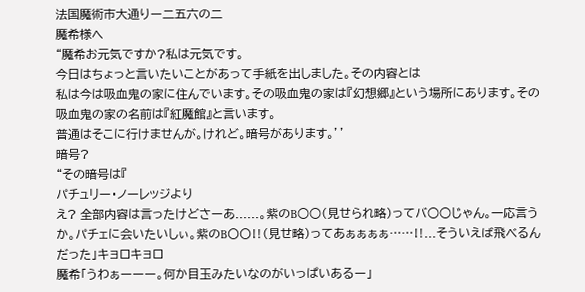法国魔術市大通りー二五六の二
魔希様へ
“魔希お元気ですか?私は元気です。
今日はちょっと言いたいことがあって手紙を出しました。その内容とは
私は今は吸血鬼の家に住んでいます。その吸血鬼の家は『幻想郷』という場所にあります。その吸血鬼の家の名前は『紅魔館』と言います。
普通はそこに行けませんが。けれど。暗号があります。’’
暗号?
“その暗号は『
パチュリー・ノーレッジより
え? 全部内容は言ったけどさーあ......。紫のB○○(見せられ略)ってバ○○じゃん。一応言うか。パチェに会いたいしぃ。紫のB〇〇‼(見せ略)ってあぁぁぁぁ……‼...そういえば飛べるんだった」キョロキョロ
魔希「うわぁーーー。何か目玉みたいなのがいっぱいあるー」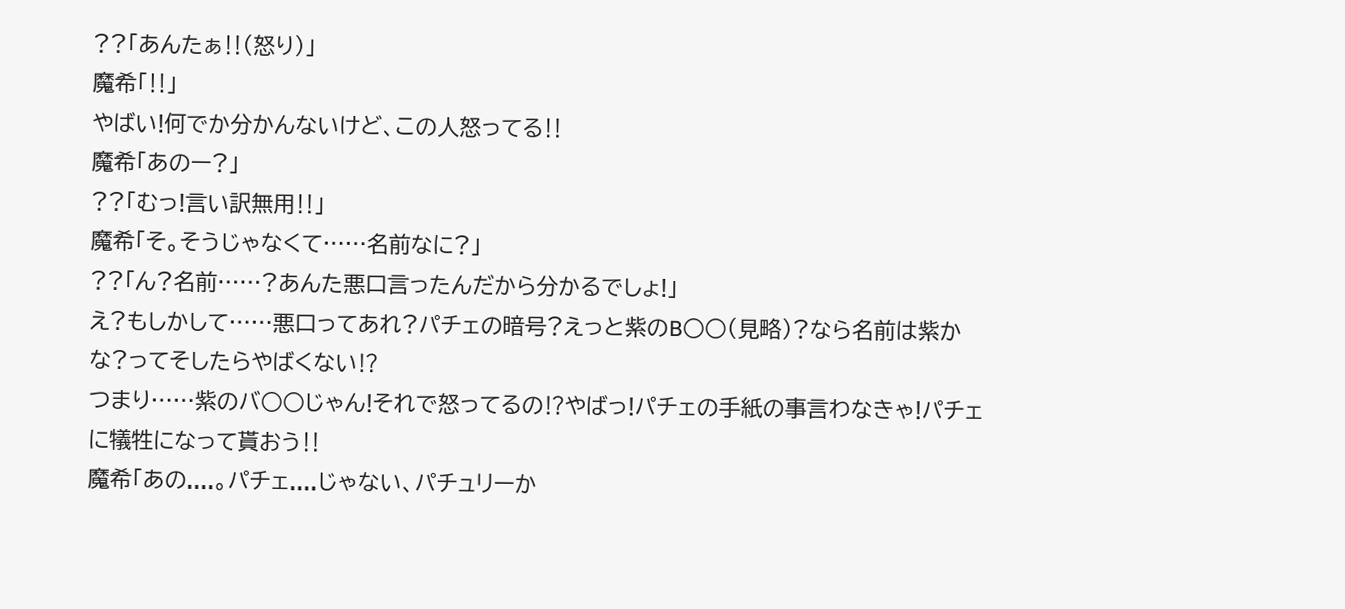??「あんたぁ‼(怒り)」
魔希「‼」
やばい!何でか分かんないけど、この人怒ってる‼
魔希「あのー?」
??「むっ!言い訳無用‼」
魔希「そ。そうじゃなくて……名前なに?」
??「ん?名前……?あんた悪口言ったんだから分かるでしょ!」
え?もしかして……悪口ってあれ?パチェの暗号?えっと紫のB○○(見略)?なら名前は紫かな?ってそしたらやばくない⁉
つまり……紫のバ○○じゃん!それで怒ってるの⁉やばっ!パチェの手紙の事言わなきゃ!パチェに犠牲になって貰おう‼
魔希「あの....。パチェ....じゃない、パチュリーか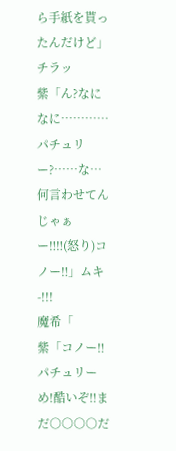ら手紙を貰ったんだけど」チラッ
紫「ん?なになに…………パチュリー?……な…何言わせてんじゃぁー‼‼(怒り)コノー‼」ムキ-!!!
魔希「
紫「コノー‼パチュリーめ!酷いぞ‼まだ○○○○だ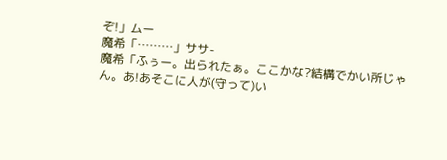ぞ!」ムー
魔希「………」ササ-
魔希「ふぅー。出られたぁ。ここかな?結構でかい所じゃん。あ!あそこに人が(守って)い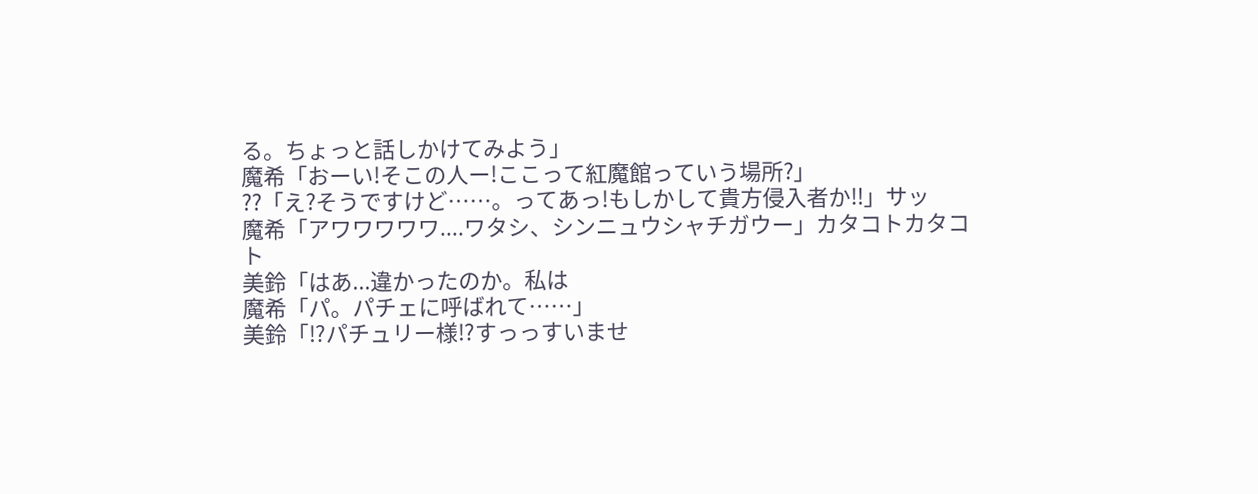る。ちょっと話しかけてみよう」
魔希「おーい!そこの人ー!ここって紅魔館っていう場所?」
??「え?そうですけど……。ってあっ!もしかして貴方侵入者か‼」サッ
魔希「アワワワワワ....ワタシ、シンニュウシャチガウー」カタコトカタコト
美鈴「はあ...違かったのか。私は
魔希「パ。パチェに呼ばれて……」
美鈴「⁉パチュリー様⁉すっっすいませ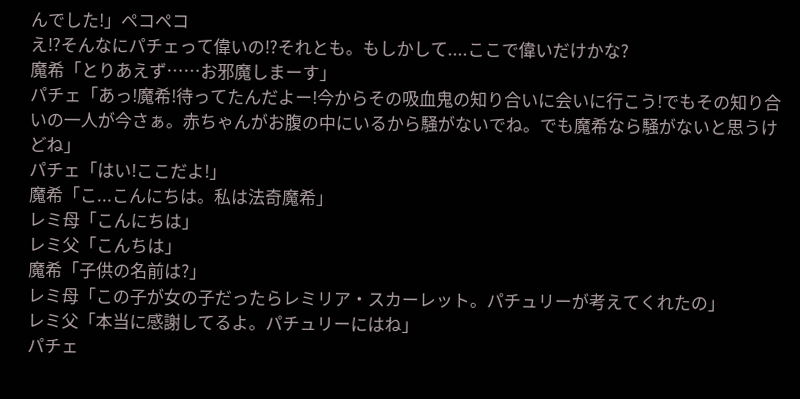んでした!」ペコペコ
え⁉そんなにパチェって偉いの⁉それとも。もしかして....ここで偉いだけかな?
魔希「とりあえず……お邪魔しまーす」
パチェ「あっ!魔希!待ってたんだよー!今からその吸血鬼の知り合いに会いに行こう!でもその知り合いの一人が今さぁ。赤ちゃんがお腹の中にいるから騒がないでね。でも魔希なら騒がないと思うけどね」
パチェ「はい!ここだよ!」
魔希「こ...こんにちは。私は法奇魔希」
レミ母「こんにちは」
レミ父「こんちは」
魔希「子供の名前は?」
レミ母「この子が女の子だったらレミリア・スカーレット。パチュリーが考えてくれたの」
レミ父「本当に感謝してるよ。パチュリーにはね」
パチェ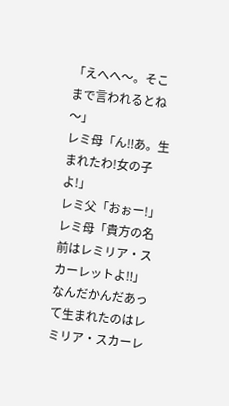「えへへ〜。そこまで言われるとね〜」
レミ母「ん‼あ。生まれたわ!女の子よ!」
レミ父「おぉー!」
レミ母「貴方の名前はレミリア・スカーレットよ‼」
なんだかんだあって生まれたのはレミリア・スカーレ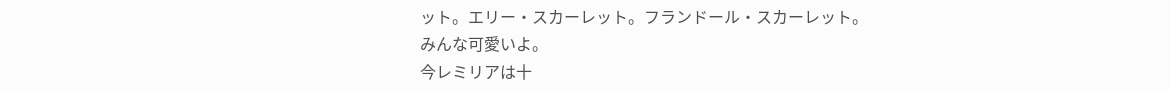ット。エリー・スカーレット。フランドール・スカーレット。
みんな可愛いよ。
今レミリアは十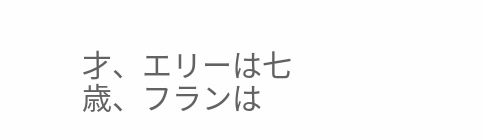才、エリーは七歳、フランは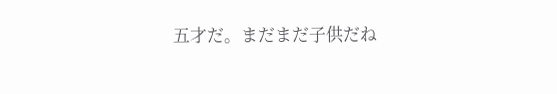五才だ。まだまだ子供だね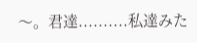〜。君達..........私達みた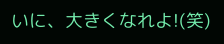いに、大きくなれよ!(笑)